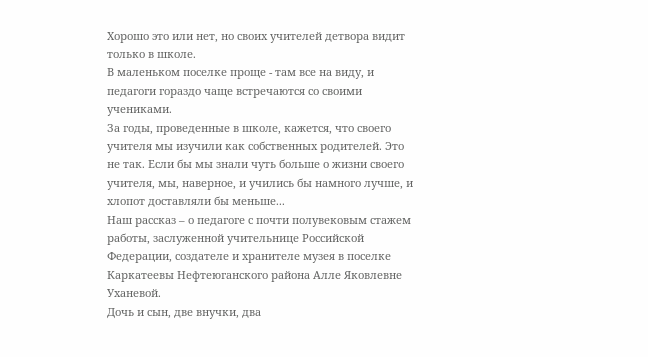Хорошо это или нет, но своих учителей детвора видит только в школе.
В маленьком поселке проще - там все на виду, и педагоги гораздо чаще встречаются со своими учениками.
За годы, проведенные в школе, кажется, что своего учителя мы изучили как собственных родителей. Это не так. Если бы мы знали чуть больше о жизни своего учителя, мы, наверное, и учились бы намного лучше, и хлопот доставляли бы меньше...
Наш рассказ – о педагоге с почти полувековым стажем работы, заслуженной учительнице Российской Федерации, создателе и хранителе музея в поселке Каркатеевы Нефтеюганского района Алле Яковлевне Уханевой.
Дочь и сын, две внучки, два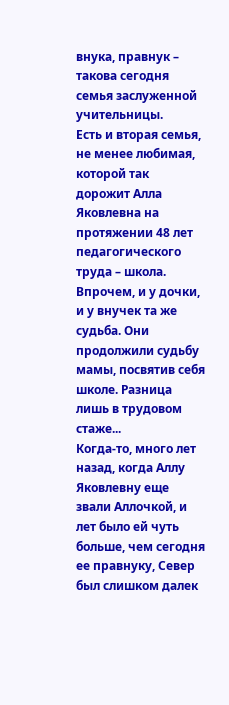внука, правнук – такова сегодня семья заслуженной учительницы.
Есть и вторая семья, не менее любимая, которой так дорожит Алла Яковлевна на протяжении 48 лет педагогического труда – школа.
Впрочем, и у дочки, и у внучек та же судьба. Они продолжили судьбу мамы, посвятив себя школе. Разница лишь в трудовом стаже...
Когда-то, много лет назад, когда Аллу Яковлевну еще звали Аллочкой, и лет было ей чуть больше, чем сегодня ее правнуку, Север был слишком далек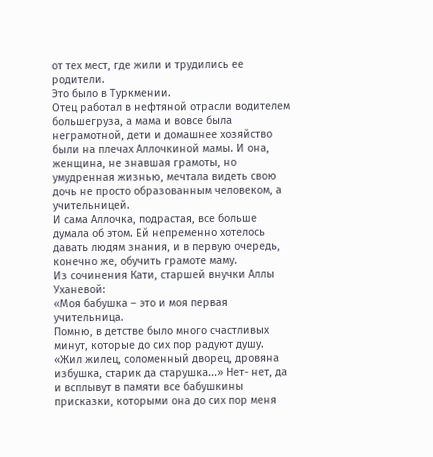от тех мест, где жили и трудились ее родители.
Это было в Туркмении.
Отец работал в нефтяной отрасли водителем большегруза, а мама и вовсе была неграмотной, дети и домашнее хозяйство были на плечах Аллочкиной мамы. И она, женщина, не знавшая грамоты, но умудренная жизнью, мечтала видеть свою дочь не просто образованным человеком, а учительницей.
И сама Аллочка, подрастая, все больше думала об этом. Ей непременно хотелось давать людям знания, и в первую очередь, конечно же, обучить грамоте маму.
Из сочинения Кати, старшей внучки Аллы Уханевой:
«Моя бабушка – это и моя первая учительница.
Помню, в детстве было много счастливых минут, которые до сих пор радуют душу. «Жил жилец, соломенный дворец, дровяна избушка, старик да старушка...» Нет- нет, да и всплывут в памяти все бабушкины присказки, которыми она до сих пор меня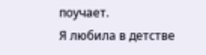поучает.
Я любила в детстве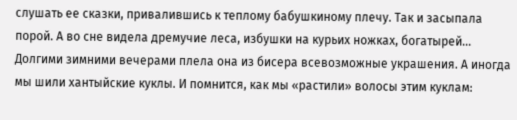слушать ее сказки, привалившись к теплому бабушкиному плечу. Так и засыпала порой. А во сне видела дремучие леса, избушки на курьих ножках, богатырей...
Долгими зимними вечерами плела она из бисера всевозможные украшения. А иногда мы шили хантыйские куклы. И помнится, как мы «растили» волосы этим куклам: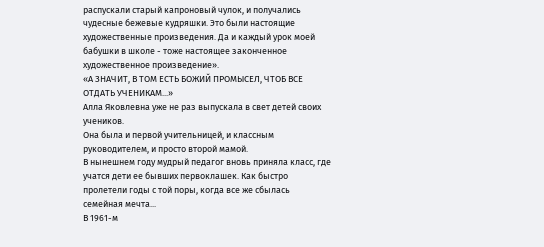распускали старый капроновый чулок, и получались чудесные бежевые кудряшки. Это были настоящие художественные произведения. Да и каждый урок моей бабушки в школе - тоже настоящее законченное художественное произведение».
«А ЗНАЧИТ, В ТОМ ЕСТЬ БОЖИЙ ПРОМЫСЕЛ, ЧТОБ ВСЕ ОТДАТЬ УЧЕНИКАМ...»
Алла Яковлевна уже не раз выпускала в свет детей своих учеников.
Она была и первой учительницей, и классным руководителем, и просто второй мамой.
В нынешнем году мудрый педагог вновь приняла класс, где учатся дети ее бывших первоклашек. Как быстро пролетели годы с той поры, когда все же сбылась семейная мечта...
В 1961-м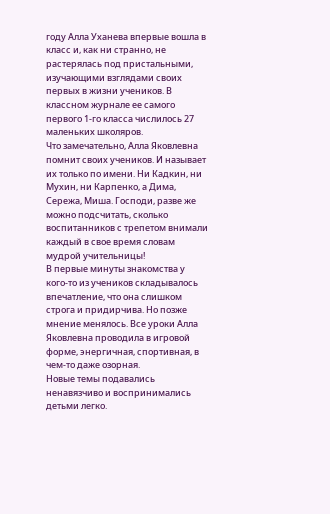году Алла Уханева впервые вошла в класс и, как ни странно, не растерялась под пристальными, изучающими взглядами своих первых в жизни учеников. В классном журнале ее самого первого 1-го класса числилось 27 маленьких школяров.
Что замечательно, Алла Яковлевна помнит своих учеников. И называет их только по имени. Ни Кадкин, ни Мухин, ни Карпенко, а Дима, Сережа, Миша. Господи, разве же можно подсчитать, сколько воспитанников с трепетом внимали каждый в свое время словам мудрой учительницы!
В первые минуты знакомства у кого-то из учеников складывалось впечатление, что она слишком строга и придирчива. Но позже мнение менялось. Все уроки Алла Яковлевна проводила в игровой форме, энергичная, спортивная, в чем-то даже озорная.
Новые темы подавались ненавязчиво и воспринимались детьми легко.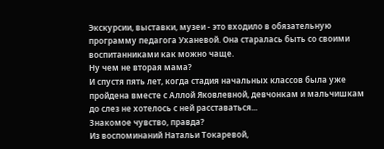Экскурсии, выставки, музеи - это входило в обязательную программу педагога Уханевой. Она старалась быть со своими воспитанниками как можно чаще.
Ну чем не вторая мама?
И спустя пять лет, когда стадия начальных классов была уже пройдена вместе с Аллой Яковлевной, девчонкам и мальчишкам до слез не хотелось с ней расставаться...
Знакомое чувство, правда?
Из воспоминаний Натальи Токаревой,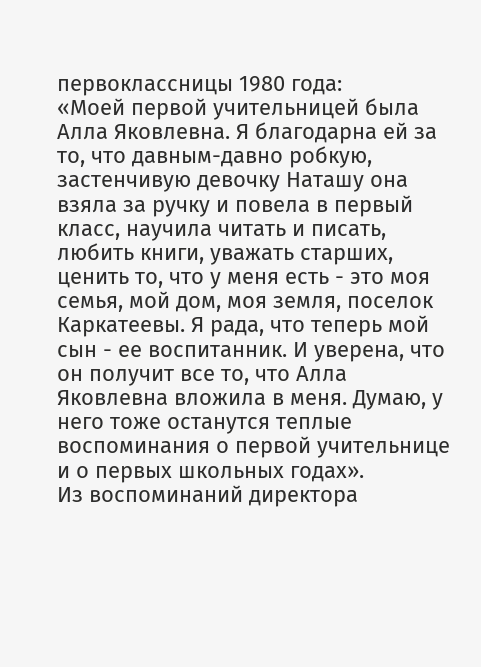первоклассницы 1980 года:
«Моей первой учительницей была Алла Яковлевна. Я благодарна ей за то, что давным-давно робкую, застенчивую девочку Наташу она взяла за ручку и повела в первый класс, научила читать и писать, любить книги, уважать старших, ценить то, что у меня есть - это моя семья, мой дом, моя земля, поселок Каркатеевы. Я рада, что теперь мой сын - ее воспитанник. И уверена, что он получит все то, что Алла Яковлевна вложила в меня. Думаю, у него тоже останутся теплые воспоминания о первой учительнице и о первых школьных годах».
Из воспоминаний директора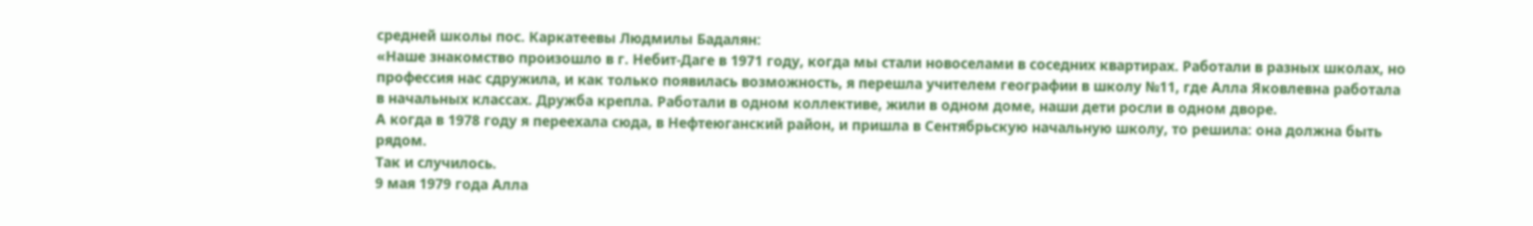средней школы пос. Каркатеевы Людмилы Бадалян:
«Наше знакомство произошло в г. Небит-Даге в 1971 году, когда мы стали новоселами в соседних квартирах. Работали в разных школах, но профессия нас сдружила, и как только появилась возможность, я перешла учителем географии в школу №11, где Алла Яковлевна работала в начальных классах. Дружба крепла. Работали в одном коллективе, жили в одном доме, наши дети росли в одном дворе.
А когда в 1978 году я переехала сюда, в Нефтеюганский район, и пришла в Сентябрьскую начальную школу, то решила: она должна быть рядом.
Так и случилось.
9 мая 1979 года Алла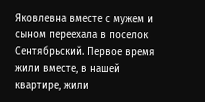Яковлевна вместе с мужем и сыном переехала в поселок Сентябрьский. Первое время жили вместе, в нашей квартире, жили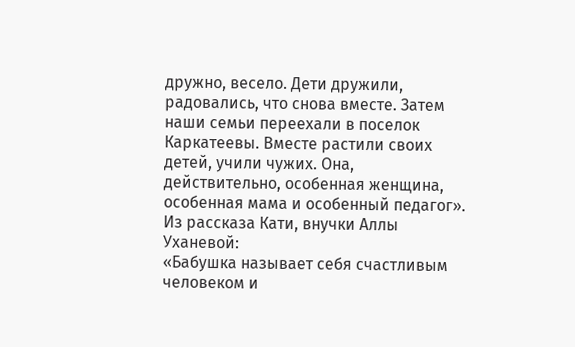дружно, весело. Дети дружили, радовались, что снова вместе. Затем наши семьи переехали в поселок Каркатеевы. Вместе растили своих детей, учили чужих. Она, действительно, особенная женщина, особенная мама и особенный педагог».
Из рассказа Кати, внучки Аллы Уханевой:
«Бабушка называет себя счастливым человеком и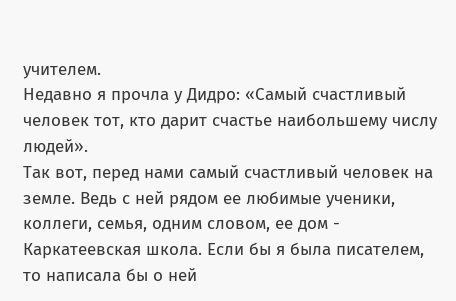учителем.
Недавно я прочла у Дидро: «Самый счастливый человек тот, кто дарит счастье наибольшему числу людей».
Так вот, перед нами самый счастливый человек на земле. Ведь с ней рядом ее любимые ученики, коллеги, семья, одним словом, ее дом - Каркатеевская школа. Если бы я была писателем, то написала бы о ней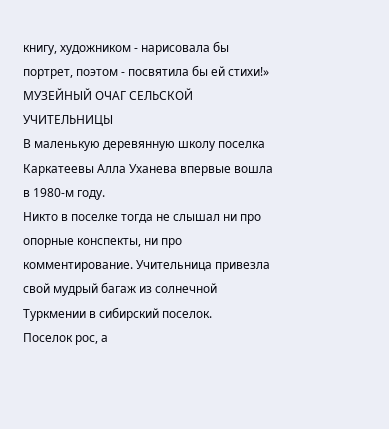книгу, художником - нарисовала бы портрет, поэтом - посвятила бы ей стихи!»
МУЗЕЙНЫЙ ОЧАГ СЕЛЬСКОЙ УЧИТЕЛЬНИЦЫ
В маленькую деревянную школу поселка Каркатеевы Алла Уханева впервые вошла в 1980-м году.
Никто в поселке тогда не слышал ни про опорные конспекты, ни про комментирование. Учительница привезла свой мудрый багаж из солнечной Туркмении в сибирский поселок.
Поселок рос, а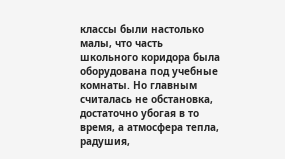классы были настолько малы, что часть школьного коридора была оборудована под учебные комнаты. Но главным считалась не обстановка, достаточно убогая в то время, а атмосфера тепла, радушия,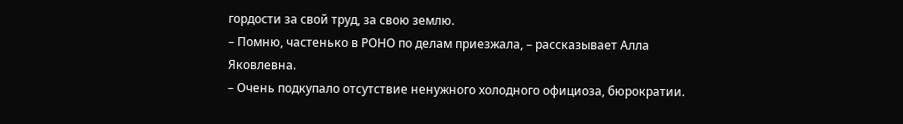гордости за свой труд, за свою землю.
– Помню, частенько в РОНО по делам приезжала, – рассказывает Алла Яковлевна.
– Очень подкупало отсутствие ненужного холодного официоза, бюрократии.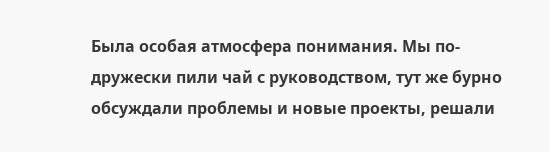Была особая атмосфера понимания. Мы по-дружески пили чай с руководством, тут же бурно обсуждали проблемы и новые проекты, решали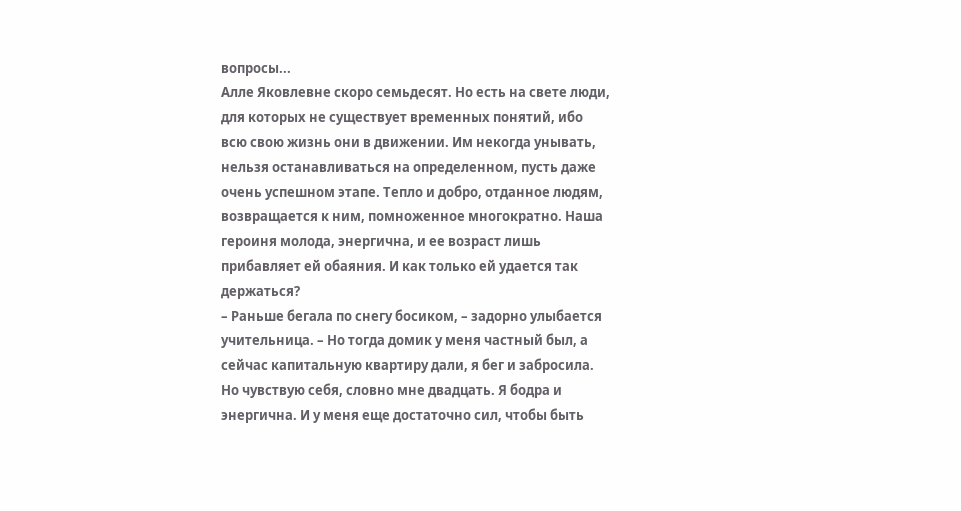вопросы...
Алле Яковлевне скоро семьдесят. Но есть на свете люди, для которых не существует временных понятий, ибо всю свою жизнь они в движении. Им некогда унывать, нельзя останавливаться на определенном, пусть даже очень успешном этапе. Тепло и добро, отданное людям, возвращается к ним, помноженное многократно. Наша героиня молода, энергична, и ее возраст лишь прибавляет ей обаяния. И как только ей удается так держаться?
– Раньше бегала по снегу босиком, – задорно улыбается учительница. – Но тогда домик у меня частный был, а сейчас капитальную квартиру дали, я бег и забросила. Но чувствую себя, словно мне двадцать. Я бодра и энергична. И у меня еще достаточно сил, чтобы быть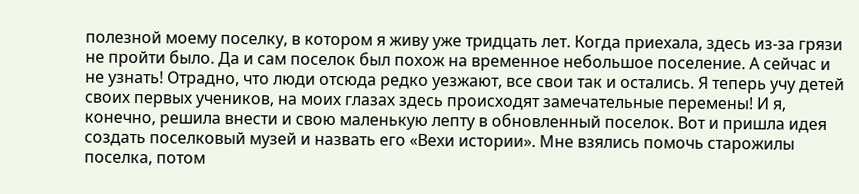полезной моему поселку, в котором я живу уже тридцать лет. Когда приехала, здесь из-за грязи не пройти было. Да и сам поселок был похож на временное небольшое поселение. А сейчас и не узнать! Отрадно, что люди отсюда редко уезжают, все свои так и остались. Я теперь учу детей своих первых учеников, на моих глазах здесь происходят замечательные перемены! И я, конечно, решила внести и свою маленькую лепту в обновленный поселок. Вот и пришла идея создать поселковый музей и назвать его «Вехи истории». Мне взялись помочь старожилы поселка, потом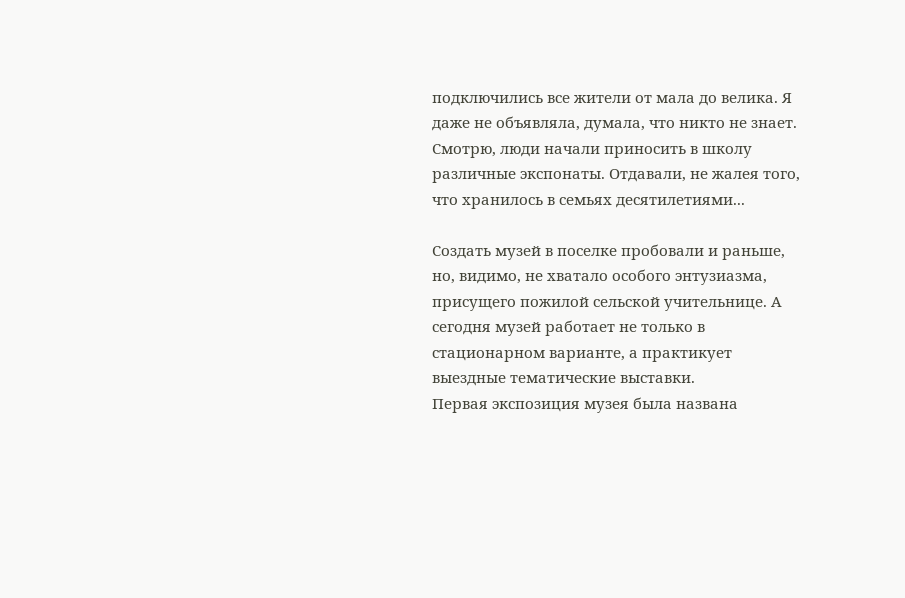подключились все жители от мала до велика. Я даже не объявляла, думала, что никто не знает. Смотрю, люди начали приносить в школу различные экспонаты. Отдавали, не жалея того, что хранилось в семьях десятилетиями...

Создать музей в поселке пробовали и раньше, но, видимо, не хватало особого энтузиазма, присущего пожилой сельской учительнице. А сегодня музей работает не только в стационарном варианте, а практикует выездные тематические выставки.
Первая экспозиция музея была названа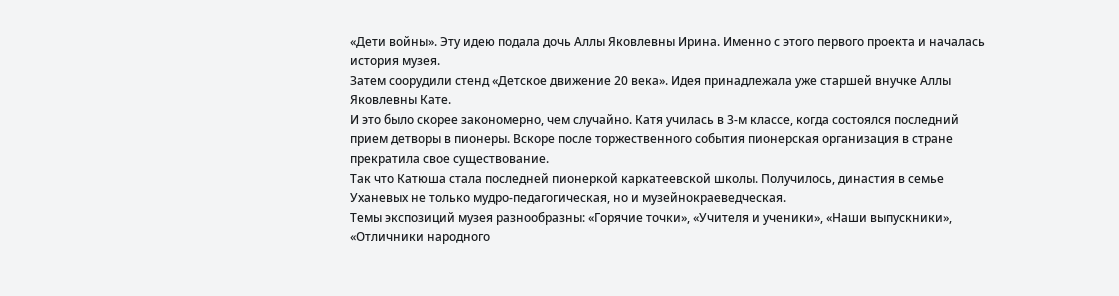«Дети войны». Эту идею подала дочь Аллы Яковлевны Ирина. Именно с этого первого проекта и началась история музея.
Затем соорудили стенд «Детское движение 20 века». Идея принадлежала уже старшей внучке Аллы Яковлевны Кате.
И это было скорее закономерно, чем случайно. Катя училась в 3-м классе, когда состоялся последний прием детворы в пионеры. Вскоре после торжественного события пионерская организация в стране прекратила свое существование.
Так что Катюша стала последней пионеркой каркатеевской школы. Получилось, династия в семье Уханевых не только мудро-педагогическая, но и музейнокраеведческая.
Темы экспозиций музея разнообразны: «Горячие точки», «Учителя и ученики», «Наши выпускники», «Отличники народного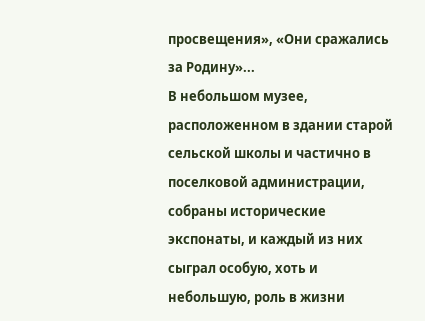просвещения», «Они сражались за Родину»...
В небольшом музее, расположенном в здании старой сельской школы и частично в поселковой администрации, собраны исторические экспонаты, и каждый из них сыграл особую, хоть и небольшую, роль в жизни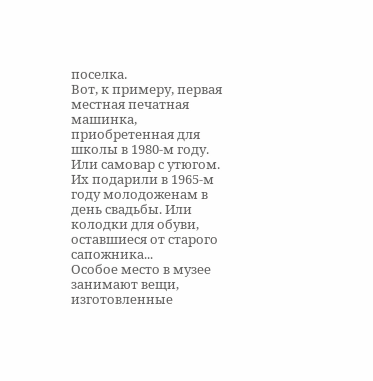поселка.
Вот, к примеру, первая местная печатная машинка, приобретенная для школы в 1980-м году. Или самовар с утюгом. Их подарили в 1965-м году молодоженам в день свадьбы. Или колодки для обуви, оставшиеся от старого сапожника...
Особое место в музее занимают вещи, изготовленные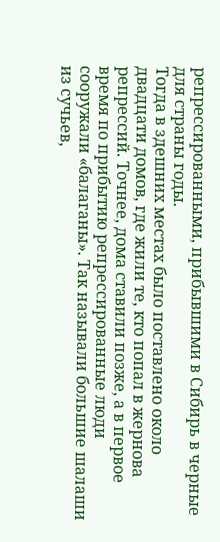репрессированными, прибывшими в Сибирь в черные для страны годы.
Тогда в здешних местах было поставлено около двадцати домов, где жили те, кто попал в жернова репрессий. Точнее, дома ставили позже, а в первое время по прибытию репрессированные люди сооружали «балаганы». Так называли большие шалаши из сучьев,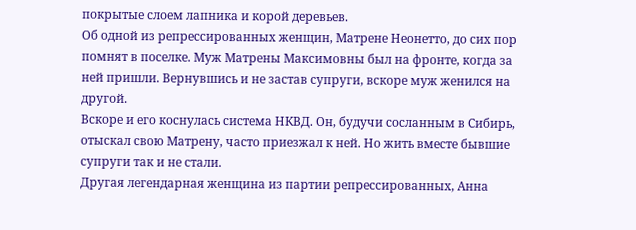покрытые слоем лапника и корой деревьев.
Об одной из репрессированных женщин, Матрене Неонетто, до сих пор помнят в поселке. Муж Матрены Максимовны был на фронте, когда за ней пришли. Вернувшись и не застав супруги, вскоре муж женился на другой.
Вскоре и его коснулась система НКВД. Он, будучи сосланным в Сибирь, отыскал свою Матрену, часто приезжал к ней. Но жить вместе бывшие супруги так и не стали.
Другая легендарная женщина из партии репрессированных, Анна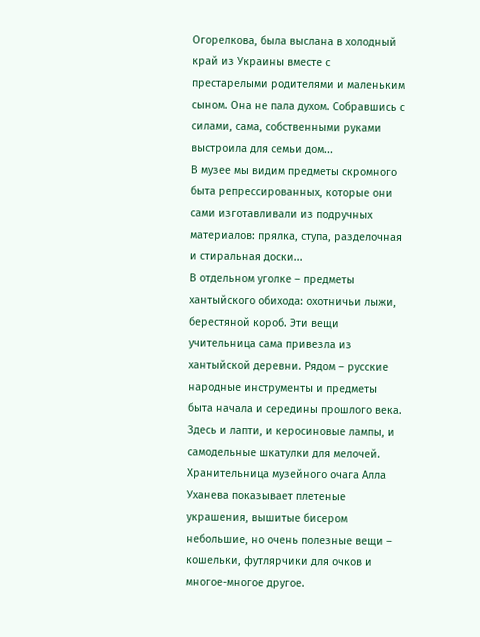Огорелкова, была выслана в холодный край из Украины вместе с престарелыми родителями и маленьким сыном. Она не пала духом. Собравшись с силами, сама, собственными руками выстроила для семьи дом...
В музее мы видим предметы скромного быта репрессированных, которые они сами изготавливали из подручных материалов: прялка, ступа, разделочная и стиральная доски...
В отдельном уголке – предметы хантыйского обихода: охотничьи лыжи, берестяной короб. Эти вещи учительница сама привезла из хантыйской деревни. Рядом – русские народные инструменты и предметы быта начала и середины прошлого века. Здесь и лапти, и керосиновые лампы, и самодельные шкатулки для мелочей.
Хранительница музейного очага Алла Уханева показывает плетеные украшения, вышитые бисером небольшие, но очень полезные вещи – кошельки, футлярчики для очков и многое-многое другое.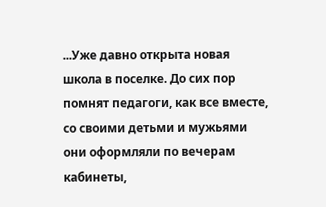...Уже давно открыта новая школа в поселке. До сих пор помнят педагоги, как все вместе, со своими детьми и мужьями они оформляли по вечерам кабинеты,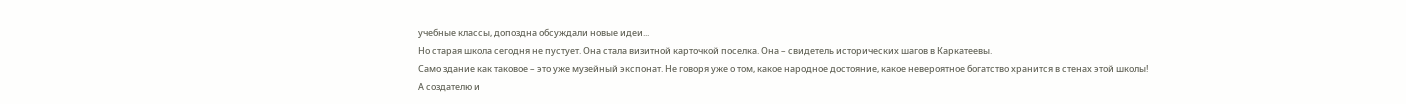учебные классы, допоздна обсуждали новые идеи...
Но старая школа сегодня не пустует. Она стала визитной карточкой поселка. Она – свидетель исторических шагов в Каркатеевы.
Само здание как таковое – это уже музейный экспонат. Не говоря уже о том, какое народное достояние, какое невероятное богатство хранится в стенах этой школы!
А создателю и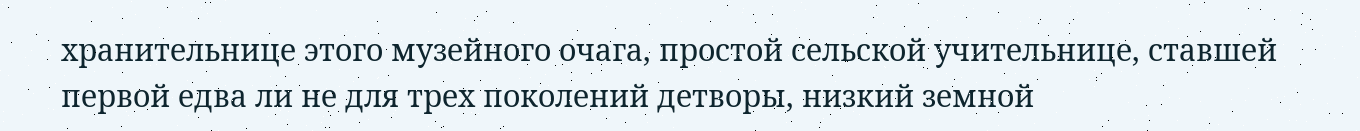хранительнице этого музейного очага, простой сельской учительнице, ставшей первой едва ли не для трех поколений детворы, низкий земной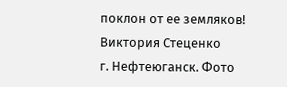поклон от ее земляков!
Виктория Стеценко
г. Нефтеюганск. Фото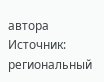автора
Источник: региональный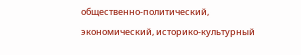общественно-политический, экономический, историко-культурный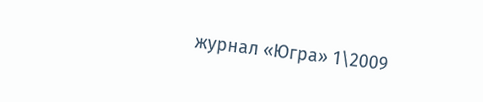журнал «Югра» 1\2009